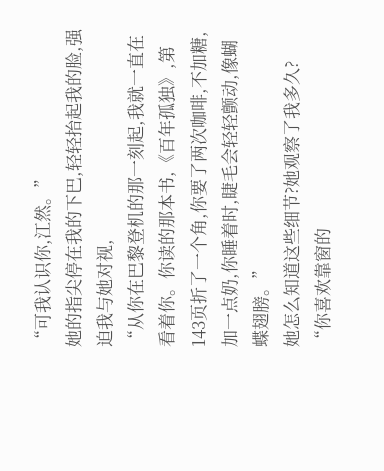“可我认识你,江然。”
她的指尖停在我的下巴,轻轻抬起我的脸,强迫我与她对视,
“从你在巴黎登机的那一刻起,我就一直在看着你。你读的那本书,《百年孤独》,第143页折了一个角,你要了两次咖啡,不加糖,加一点奶,你睡着时,睫毛会轻轻颤动,像蝴蝶翅膀。”
她怎么知道这些细节?她观察了我多久?
“你喜欢靠窗的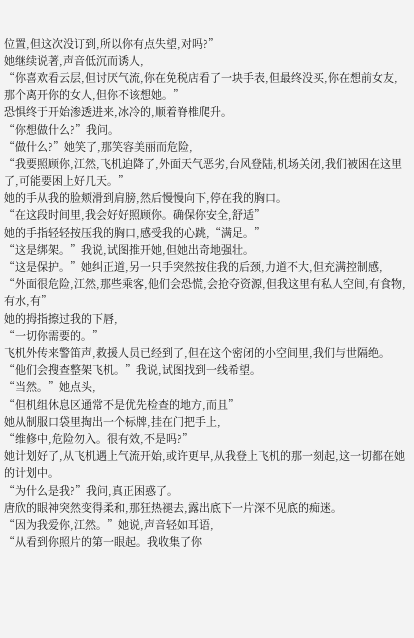位置,但这次没订到,所以你有点失望,对吗?”
她继续说著,声音低沉而诱人,
“你喜欢看云层,但讨厌气流,你在免税店看了一块手表,但最终没买,你在想前女友,那个离开你的女人,但你不该想她。”
恐惧终于开始渗透进来,冰冷的,顺着脊椎爬升。
“你想做什么?”我问。
“做什么?”她笑了,那笑容美丽而危险,
“我要照顾你,江然,飞机迫降了,外面天气恶劣,台风登陆,机场关闭,我们被困在这里了,可能要困上好几天。”
她的手从我的脸颊滑到肩膀,然后慢慢向下,停在我的胸口。
“在这段时间里,我会好好照顾你。确保你安全,舒适”
她的手指轻轻按压我的胸口,感受我的心跳,“满足。”
“这是绑架。”我说,试图推开她,但她出奇地强壮。
“这是保护。”她纠正道,另一只手突然按住我的后颈,力道不大,但充满控制感,
“外面很危险,江然,那些乘客,他们会恐慌,会抢夺资源,但我这里有私人空间,有食物,有水,有”
她的拇指擦过我的下唇,
“一切你需要的。”
飞机外传来警笛声,救援人员已经到了,但在这个密闭的小空间里,我们与世隔绝。
“他们会搜查整架飞机。”我说,试图找到一线希望。
“当然。”她点头,
“但机组休息区通常不是优先检查的地方,而且”
她从制服口袋里掏出一个标牌,挂在门把手上,
“维修中,危险勿入。很有效,不是吗?”
她计划好了,从飞机遇上气流开始,或许更早,从我登上飞机的那一刻起,这一切都在她的计划中。
“为什么是我?”我问,真正困惑了。
唐欣的眼神突然变得柔和,那狂热褪去,露出底下一片深不见底的痴迷。
“因为我爱你,江然。”她说,声音轻如耳语,
“从看到你照片的第一眼起。我收集了你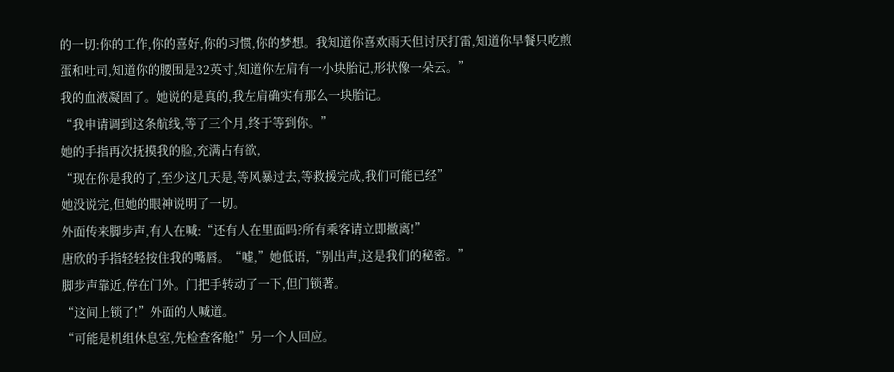的一切:你的工作,你的喜好,你的习惯,你的梦想。我知道你喜欢雨天但讨厌打雷,知道你早餐只吃煎蛋和吐司,知道你的腰围是32英寸,知道你左肩有一小块胎记,形状像一朵云。”
我的血液凝固了。她说的是真的,我左肩确实有那么一块胎记。
“我申请调到这条航线,等了三个月,终于等到你。”
她的手指再次抚摸我的脸,充满占有欲,
“现在你是我的了,至少这几天是,等风暴过去,等救援完成,我们可能已经”
她没说完,但她的眼神说明了一切。
外面传来脚步声,有人在喊:“还有人在里面吗?所有乘客请立即撤离!”
唐欣的手指轻轻按住我的嘴唇。“嘘,”她低语,“别出声,这是我们的秘密。”
脚步声靠近,停在门外。门把手转动了一下,但门锁著。
“这间上锁了!”外面的人喊道。
“可能是机组休息室,先检查客舱!”另一个人回应。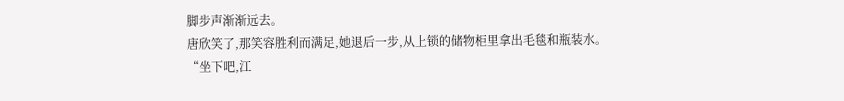脚步声渐渐远去。
唐欣笑了,那笑容胜利而满足,她退后一步,从上锁的储物柜里拿出毛毯和瓶装水。
“坐下吧,江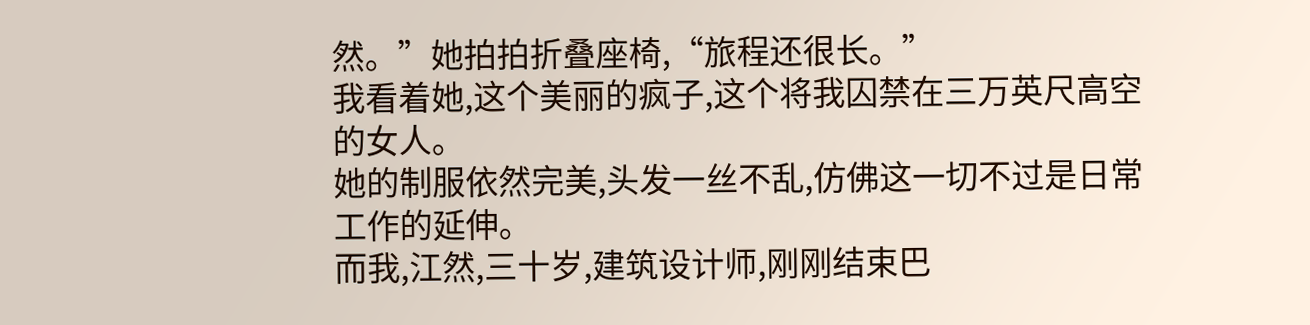然。”她拍拍折叠座椅,“旅程还很长。”
我看着她,这个美丽的疯子,这个将我囚禁在三万英尺高空的女人。
她的制服依然完美,头发一丝不乱,仿佛这一切不过是日常工作的延伸。
而我,江然,三十岁,建筑设计师,刚刚结束巴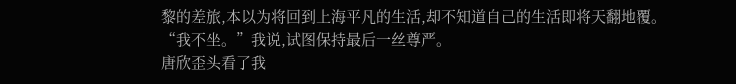黎的差旅,本以为将回到上海平凡的生活,却不知道自己的生活即将天翻地覆。
“我不坐。”我说,试图保持最后一丝尊严。
唐欣歪头看了我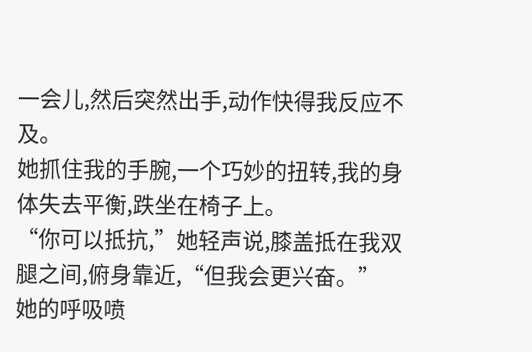一会儿,然后突然出手,动作快得我反应不及。
她抓住我的手腕,一个巧妙的扭转,我的身体失去平衡,跌坐在椅子上。
“你可以抵抗,”她轻声说,膝盖抵在我双腿之间,俯身靠近,“但我会更兴奋。”
她的呼吸喷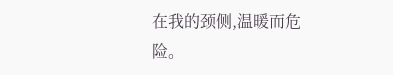在我的颈侧,温暖而危险。